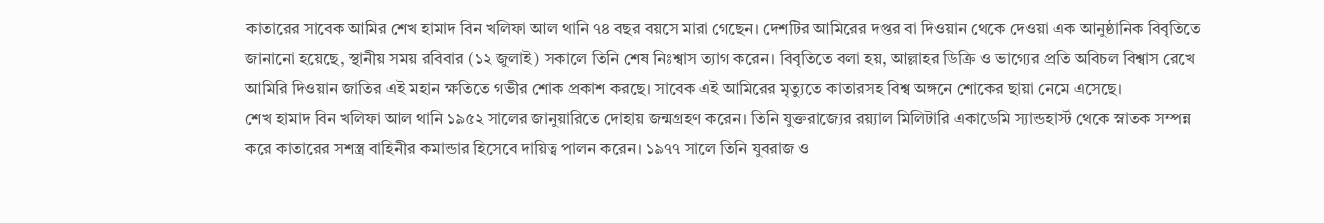কাতারের সাবেক আমির শেখ হামাদ বিন খলিফা আল থানি ৭৪ বছর বয়সে মারা গেছেন। দেশটির আমিরের দপ্তর বা দিওয়ান থেকে দেওয়া এক আনুষ্ঠানিক বিবৃতিতে জানানো হয়েছে, স্থানীয় সময় রবিবার (১২ জুলাই) সকালে তিনি শেষ নিঃশ্বাস ত্যাগ করেন। বিবৃতিতে বলা হয়, আল্লাহর ডিক্রি ও ভাগ্যের প্রতি অবিচল বিশ্বাস রেখে আমিরি দিওয়ান জাতির এই মহান ক্ষতিতে গভীর শোক প্রকাশ করছে। সাবেক এই আমিরের মৃত্যুতে কাতারসহ বিশ্ব অঙ্গনে শোকের ছায়া নেমে এসেছে।
শেখ হামাদ বিন খলিফা আল থানি ১৯৫২ সালের জানুয়ারিতে দোহায় জন্মগ্রহণ করেন। তিনি যুক্তরাজ্যের রয়্যাল মিলিটারি একাডেমি স্যান্ডহার্স্ট থেকে স্নাতক সম্পন্ন করে কাতারের সশস্ত্র বাহিনীর কমান্ডার হিসেবে দায়িত্ব পালন করেন। ১৯৭৭ সালে তিনি যুবরাজ ও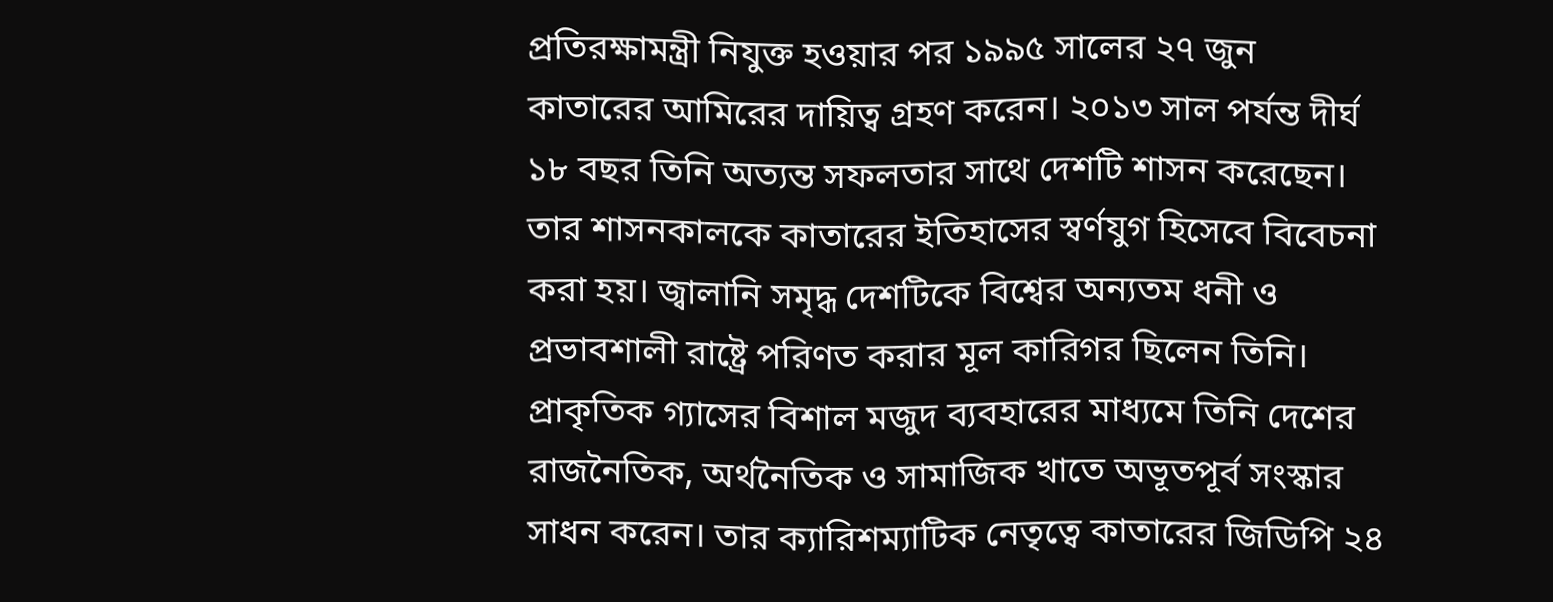প্রতিরক্ষামন্ত্রী নিযুক্ত হওয়ার পর ১৯৯৫ সালের ২৭ জুন কাতারের আমিরের দায়িত্ব গ্রহণ করেন। ২০১৩ সাল পর্যন্ত দীর্ঘ ১৮ বছর তিনি অত্যন্ত সফলতার সাথে দেশটি শাসন করেছেন।
তার শাসনকালকে কাতারের ইতিহাসের স্বর্ণযুগ হিসেবে বিবেচনা করা হয়। জ্বালানি সমৃদ্ধ দেশটিকে বিশ্বের অন্যতম ধনী ও প্রভাবশালী রাষ্ট্রে পরিণত করার মূল কারিগর ছিলেন তিনি। প্রাকৃতিক গ্যাসের বিশাল মজুদ ব্যবহারের মাধ্যমে তিনি দেশের রাজনৈতিক, অর্থনৈতিক ও সামাজিক খাতে অভূতপূর্ব সংস্কার সাধন করেন। তার ক্যারিশম্যাটিক নেতৃত্বে কাতারের জিডিপি ২৪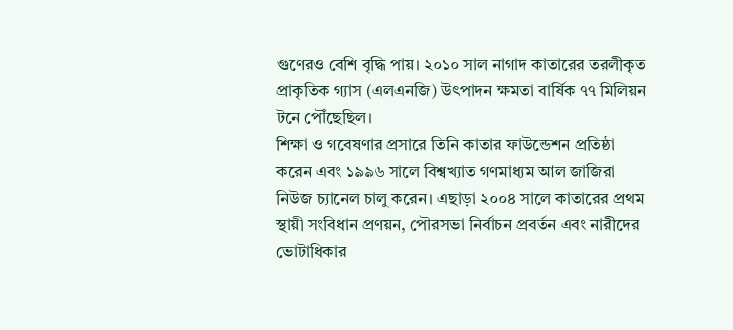গুণেরও বেশি বৃদ্ধি পায়। ২০১০ সাল নাগাদ কাতারের তরলীকৃত প্রাকৃতিক গ্যাস (এলএনজি) উৎপাদন ক্ষমতা বার্ষিক ৭৭ মিলিয়ন টনে পৌঁছেছিল।
শিক্ষা ও গবেষণার প্রসারে তিনি কাতার ফাউন্ডেশন প্রতিষ্ঠা করেন এবং ১৯৯৬ সালে বিশ্বখ্যাত গণমাধ্যম আল জাজিরা নিউজ চ্যানেল চালু করেন। এছাড়া ২০০৪ সালে কাতারের প্রথম স্থায়ী সংবিধান প্রণয়ন, পৌরসভা নির্বাচন প্রবর্তন এবং নারীদের ভোটাধিকার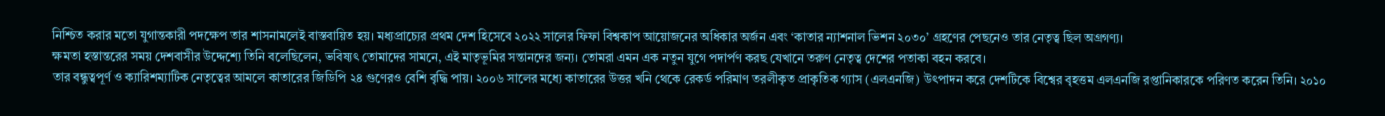নিশ্চিত করার মতো যুগান্তকারী পদক্ষেপ তার শাসনামলেই বাস্তবায়িত হয়। মধ্যপ্রাচ্যের প্রথম দেশ হিসেবে ২০২২ সালের ফিফা বিশ্বকাপ আয়োজনের অধিকার অর্জন এবং ‘কাতার ন্যাশনাল ভিশন ২০৩০’ গ্রহণের পেছনেও তার নেতৃত্ব ছিল অগ্রগণ্য।
ক্ষমতা হস্তান্তরের সময় দেশবাসীর উদ্দেশ্যে তিনি বলেছিলেন, ভবিষ্যৎ তোমাদের সামনে, এই মাতৃভূমির সন্তানদের জন্য। তোমরা এমন এক নতুন যুগে পদার্পণ করছ যেখানে তরুণ নেতৃত্ব দেশের পতাকা বহন করবে।
তার বন্ধুত্বপূর্ণ ও ক্যারিশম্যাটিক নেতৃত্বের আমলে কাতারের জিডিপি ২৪ গুণেরও বেশি বৃদ্ধি পায়। ২০০৬ সালের মধ্যে কাতারের উত্তর খনি থেকে রেকর্ড পরিমাণ তরলীকৃত প্রাকৃতিক গ্যাস (এলএনজি) উৎপাদন করে দেশটিকে বিশ্বের বৃহত্তম এলএনজি রপ্তানিকারকে পরিণত করেন তিনি। ২০১০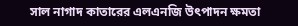সাল নাগাদ কাতারের এলএনজি উৎপাদন ক্ষমতা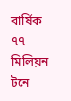বার্ষিক ৭৭ মিলিয়ন টনে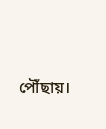পৌঁছায়।